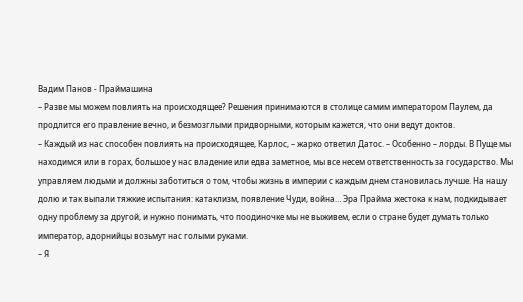Вадим Панов - Праймашина
– Разве мы можем повлиять на происходящее? Решения принимаются в столице самим императором Паулем, да продлится его правление вечно, и безмозглыми придворными, которым кажется, что они ведут доктов.
– Каждый из нас способен повлиять на происходящее, Карлос, – жарко ответил Датос. – Особенно – лорды. В Пуще мы находимся или в горах, большое у нас владение или едва заметное, мы все несем ответственность за государство. Мы управляем людьми и должны заботиться о том, чтобы жизнь в империи с каждым днем становилась лучше. На нашу долю и так выпали тяжкие испытания: катаклизм, появление Чуди, война… Эра Прайма жестока к нам, подкидывает одну проблему за другой, и нужно понимать, что поодиночке мы не выживем, если о стране будет думать только император, адорнийцы возьмут нас голыми руками.
– Я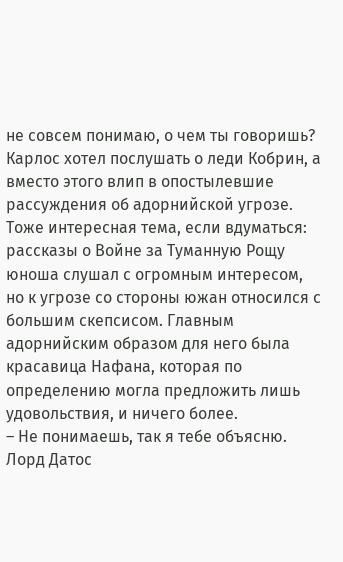не совсем понимаю, о чем ты говоришь?
Карлос хотел послушать о леди Кобрин, а вместо этого влип в опостылевшие рассуждения об адорнийской угрозе. Тоже интересная тема, если вдуматься: рассказы о Войне за Туманную Рощу юноша слушал с огромным интересом, но к угрозе со стороны южан относился с большим скепсисом. Главным адорнийским образом для него была красавица Нафана, которая по определению могла предложить лишь удовольствия, и ничего более.
– Не понимаешь, так я тебе объясню.
Лорд Датос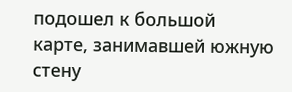подошел к большой карте, занимавшей южную стену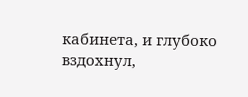кабинета, и глубоко вздохнул,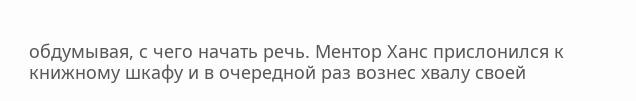обдумывая, с чего начать речь. Ментор Ханс прислонился к книжному шкафу и в очередной раз вознес хвалу своей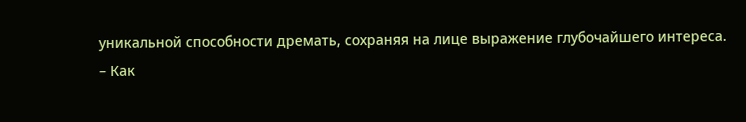уникальной способности дремать, сохраняя на лице выражение глубочайшего интереса.
– Как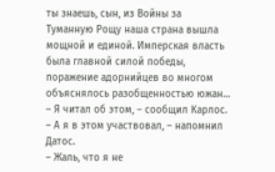ты знаешь, сын, из Войны за Туманную Рощу наша страна вышла мощной и единой. Имперская власть была главной силой победы, поражение адорнийцев во многом объяснялось разобщенностью южан…
– Я читал об этом, – сообщил Карлос.
– А я в этом участвовал, – напомнил Датос.
– Жаль, что я не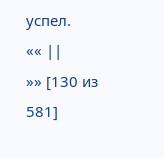успел.
«« ||
»» [130 из
581]